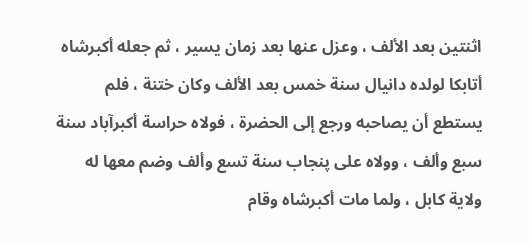اثنتين بعد الألف ، وعزل عنها بعد زمان يسير ، ثم جعله أكبرشاه أتابكا لولده دانيال سنة خمس بعد الألف وكان ختنة ، فلم يستطع أن يصاحبه ورجع إلى الحضرة ، فولاه حراسة أكبرآباد سنة سبع وألف ، وولاه على پنجاب سنة تسع وألف وضم معها له ولاية كابل ، ولما مات أكبرشاه وقام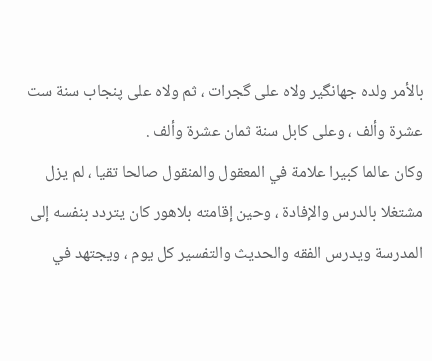بالأمر ولده جهانگير ولاه على گجرات ، ثم ولاه على پنجاب سنة ست عشرة وألف ، وعلى كابل سنة ثمان عشرة وألف .
وكان عالما كبيرا علامة في المعقول والمنقول صالحا تقيا ، لم يزل مشتغلا بالدرس والإفادة ، وحين إقامته بلاهور كان يتردد بنفسه إلى المدرسة ويدرس الفقه والحديث والتفسير كل يوم ، ويجتهد في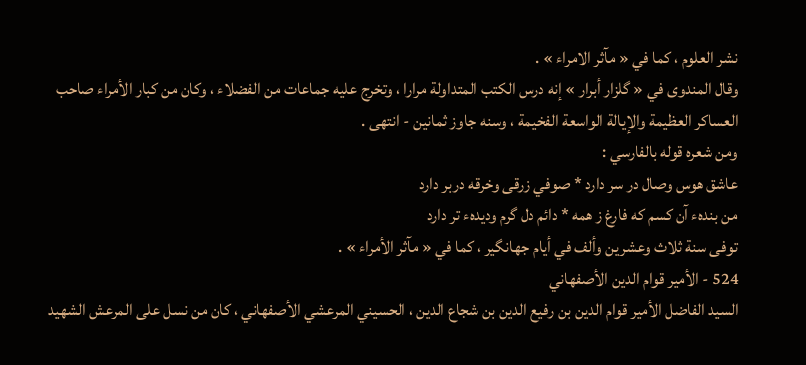نشر العلوم ، كما في « مآثر الامراء » .
وقال المندوى في « گلزار أبرار » إنه درس الكتب المتداولة مرارا ، وتخرج عليه جماعات من الفضلاء ، وكان من كبار الأمراء صاحب العساكر العظيمة والإيالة الواسعة الفخيمة ، وسنه جاوز ثمانين - انتهى .
ومن شعره قوله بالفارسي :
عاشق هوس وصال در سر دارد * صوفي زرقى وخرقه دربر دارد
من بندهء آن كسم كه فارغ ز همه * دائم دل گرم وديدهء تر دارد
توفى سنة ثلاث وعشرين وألف في أيام جهانگير ، كما في « مآثر الأمراء » .
524 - الأمير قوام الدين الأصفهاني
السيد الفاضل الأمير قوام الدين بن رفيع الدين بن شجاع الدين ، الحسيني المرعشي الأصفهاني ، كان من نسل على المرعش الشهيد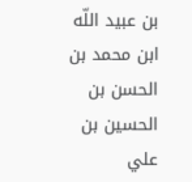بن عبيد اللّه ابن محمد بن الحسن بن الحسين بن علي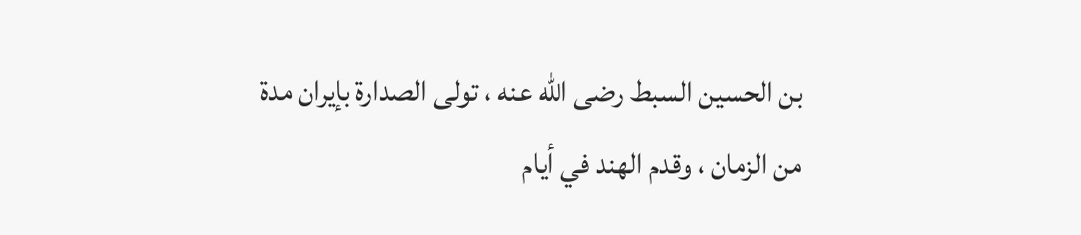بن الحسين السبط رضى اللّه عنه ، تولى الصدارة بإيران مدة من الزمان ، وقدم الهند في أيام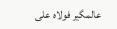عالمگير فولاه على